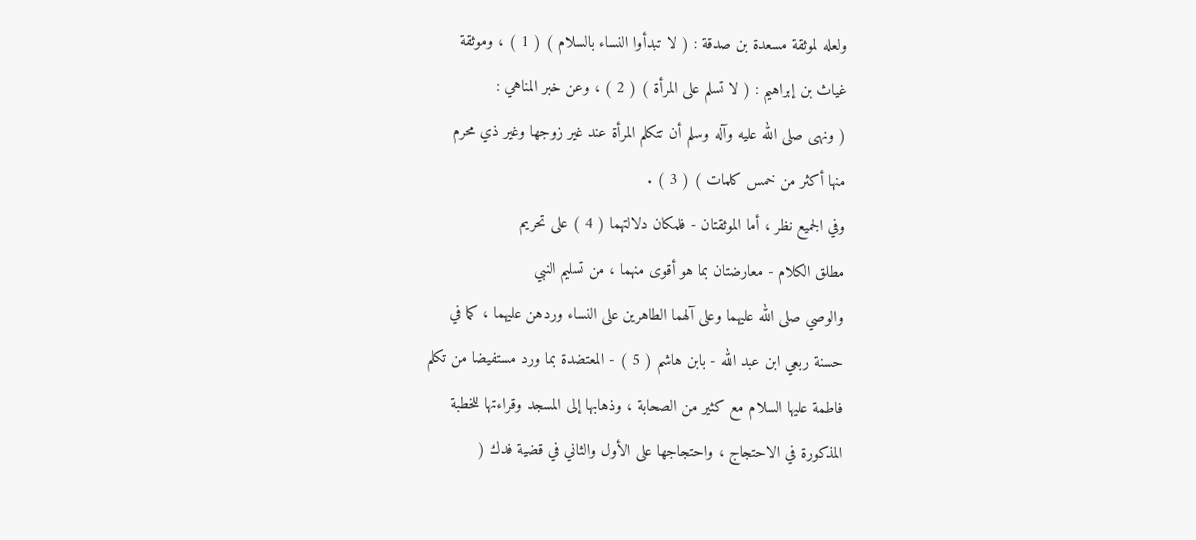ولعله لموثقة مسعدة بن صدقة : ( لا تبدأوا النساء بالسلام ) ( 1 ) ، وموثقة
غياث بن إبراهيم : ( لا تسلم على المرأة ) ( 2 ) ، وعن خبر المناهي :
( ونهى صلى الله عليه وآله وسلم أن تتكلم المرأة عند غير زوجها وغير ذي محرم
منها أكثر من خمس كلمات ) ( 3 ) .
وفي الجميع نظر ، أما الموثقتان - فلمكان دلالتهما ( 4 ) على تحريم
مطلق الكلام - معارضتان بما هو أقوى منهما ، من تسليم النبي
والوصي صلى الله عليهما وعلى آلهما الطاهرين على النساء وردهن عليهما ، كما في
حسنة ربعي ابن عبد الله - بابن هاشم ( 5 ) - المعتضدة بما ورد مستفيضا من تكلم
فاطمة عليها السلام مع كثير من الصحابة ، وذهابها إلى المسجد وقراءتها للخطبة
المذكورة في الاحتجاج ، واحتجاجها على الأول والثاني في قضية فدك (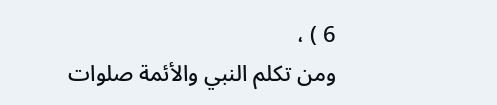6 ) ،
ومن تكلم النبي والأئمة صلوات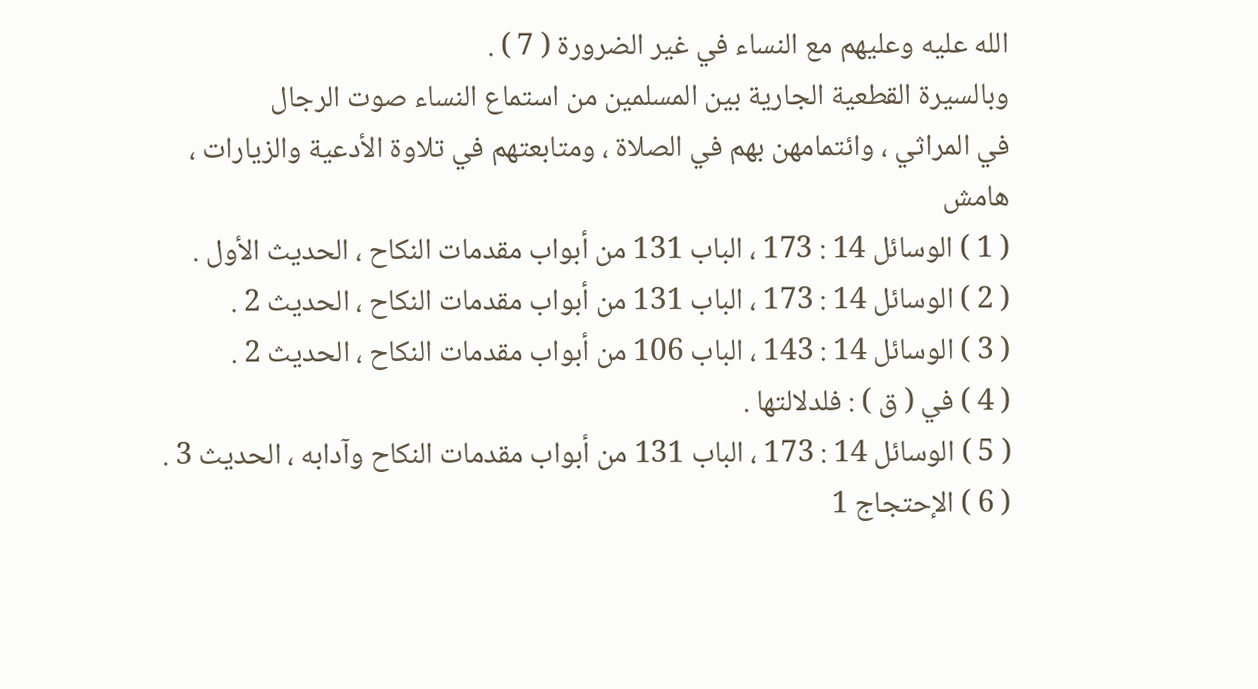الله عليه وعليهم مع النساء في غير الضرورة ( 7 ) .
وبالسيرة القطعية الجارية بين المسلمين من استماع النساء صوت الرجال
في المراثي ، وائتمامهن بهم في الصلاة ، ومتابعتهم في تلاوة الأدعية والزيارات ،
هامش
( 1 ) الوسائل 14 : 173 ، الباب 131 من أبواب مقدمات النكاح ، الحديث الأول .
( 2 ) الوسائل 14 : 173 ، الباب 131 من أبواب مقدمات النكاح ، الحديث 2 .
( 3 ) الوسائل 14 : 143 ، الباب 106 من أبواب مقدمات النكاح ، الحديث 2 .
( 4 ) في ( ق ) : فلدلالتها .
( 5 ) الوسائل 14 : 173 ، الباب 131 من أبواب مقدمات النكاح وآدابه ، الحديث 3 .
( 6 ) الإحتجاج 1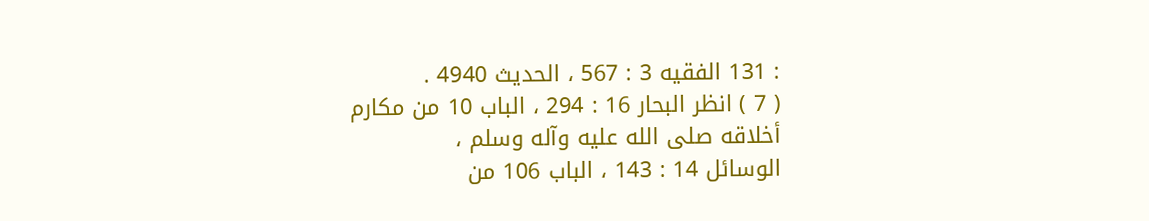: 131 الفقيه 3 : 567 ، الحديث 4940 .
( 7 ) انظر البحار 16 : 294 ، الباب 10 من مكارم أخلاقه صلى الله عليه وآله وسلم ،
الوسائل 14 : 143 ، الباب 106 من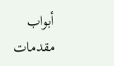أبواب مقدمات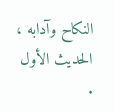النكاح وآدابه ، الحديث الأول .